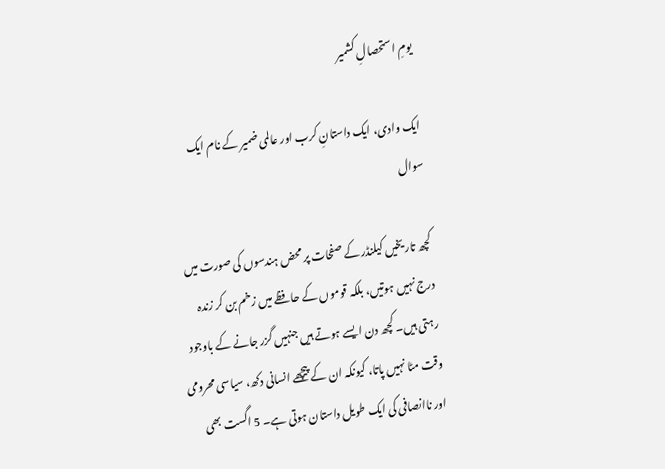یومِ استحصالِ کشمیر

ایک وادی، ایک داستانِ کرب اور عالمی ضمیر کے نام ایک سوال

کچھ تاریخیں کیلنڈر کے صفحات پر محض ہندسوں کی صورت میں درج نہیں ہوتیں، بلکہ قوموں کے حافظے میں زخم بن کر زندہ رہتی ہیں۔ کچھ دن ایسے ہوتے ہیں جنہیں گزر جانے کے باوجود وقت مٹا نہیں پاتا، کیونکہ ان کے پیچھے انسانی دکھ، سیاسی محرومی اور ناانصافی کی ایک طویل داستان ہوتی ہے۔ 5 اگست بھی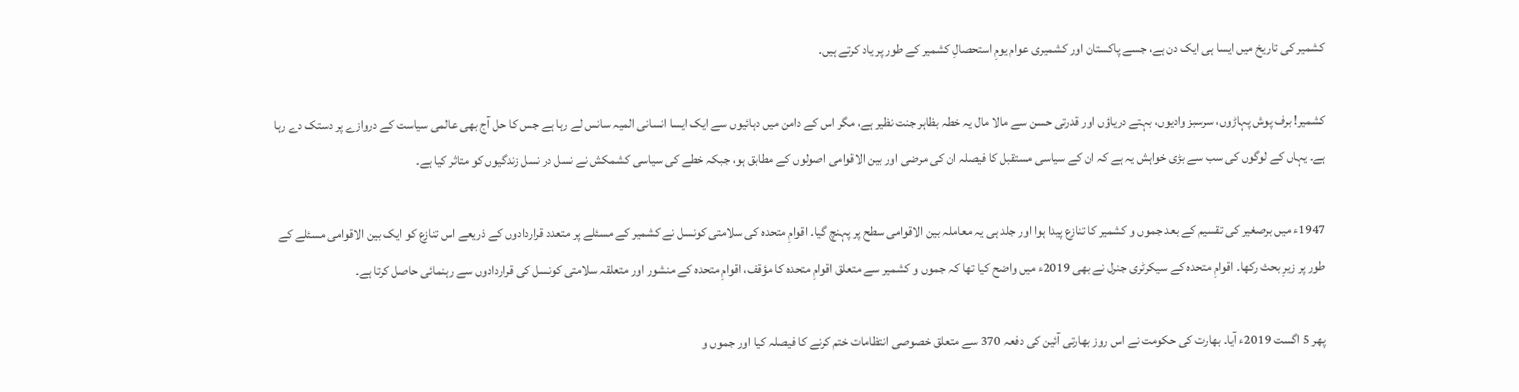کشمیر کی تاریخ میں ایسا ہی ایک دن ہے، جسے پاکستان اور کشمیری عوام یومِ استحصالِ کشمیر کے طور پر یاد کرتے ہیں۔

کشمیر! برف پوش پہاڑوں، سرسبز وادیوں، بہتے دریاؤں اور قدرتی حسن سے مالا مال یہ خطہ بظاہر جنت نظیر ہے، مگر اس کے دامن میں دہائیوں سے ایک ایسا انسانی المیہ سانس لے رہا ہے جس کا حل آج بھی عالمی سیاست کے دروازے پر دستک دے رہا ہے۔ یہاں کے لوگوں کی سب سے بڑی خواہش یہ ہے کہ ان کے سیاسی مستقبل کا فیصلہ ان کی مرضی اور بین الاقوامی اصولوں کے مطابق ہو، جبکہ خطے کی سیاسی کشمکش نے نسل در نسل زندگیوں کو متاثر کیا ہے۔

1947ء میں برصغیر کی تقسیم کے بعد جموں و کشمیر کا تنازع پیدا ہوا اور جلد ہی یہ معاملہ بین الاقوامی سطح پر پہنچ گیا۔ اقوامِ متحدہ کی سلامتی کونسل نے کشمیر کے مسئلے پر متعدد قراردادوں کے ذریعے اس تنازع کو ایک بین الاقوامی مسئلے کے طور پر زیرِ بحث رکھا۔ اقوامِ متحدہ کے سیکرٹری جنرل نے بھی 2019ء میں واضح کیا تھا کہ جموں و کشمیر سے متعلق اقوامِ متحدہ کا مؤقف، اقوامِ متحدہ کے منشور اور متعلقہ سلامتی کونسل کی قراردادوں سے رہنمائی حاصل کرتا ہے۔

پھر 5 اگست 2019ء آیا۔ بھارت کی حکومت نے اس روز بھارتی آئین کی دفعہ 370 سے متعلق خصوصی انتظامات ختم کرنے کا فیصلہ کیا اور جموں و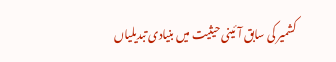کشمیر کی سابق آئینی حیثیت میں بنیادی تبدیلیاں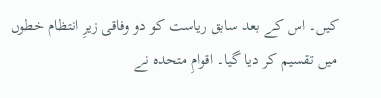کیں۔ اس کے بعد سابق ریاست کو دو وفاقی زیرِ انتظام خطوں میں تقسیم کر دیا گیا۔ اقوامِ متحدہ نے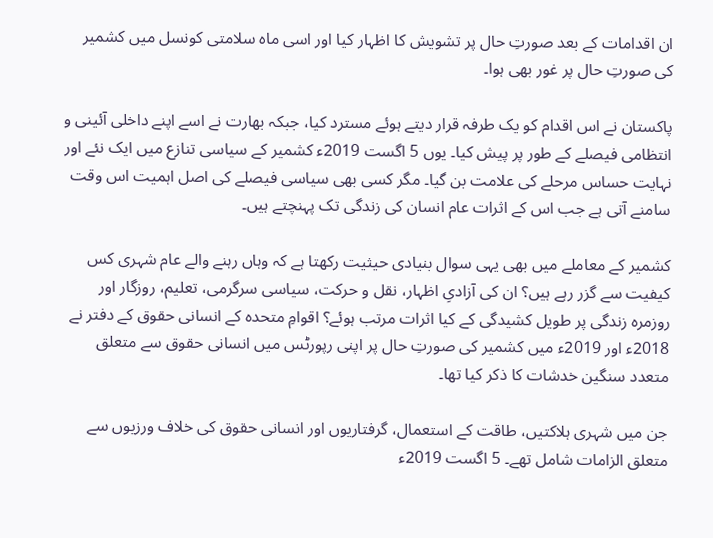ان اقدامات کے بعد صورتِ حال پر تشویش کا اظہار کیا اور اسی ماہ سلامتی کونسل میں کشمیر کی صورتِ حال پر غور بھی ہوا۔

پاکستان نے اس اقدام کو یک طرفہ قرار دیتے ہوئے مسترد کیا، جبکہ بھارت نے اسے اپنے داخلی آئینی و انتظامی فیصلے کے طور پر پیش کیا۔ یوں 5 اگست 2019ء کشمیر کے سیاسی تنازع میں ایک نئے اور نہایت حساس مرحلے کی علامت بن گیا۔ مگر کسی بھی سیاسی فیصلے کی اصل اہمیت اس وقت سامنے آتی ہے جب اس کے اثرات عام انسان کی زندگی تک پہنچتے ہیں۔

کشمیر کے معاملے میں بھی یہی سوال بنیادی حیثیت رکھتا ہے کہ وہاں رہنے والے عام شہری کس کیفیت سے گزر رہے ہیں؟ ان کی آزادیِ اظہار، نقل و حرکت، سیاسی سرگرمی، تعلیم، روزگار اور روزمرہ زندگی پر طویل کشیدگی کے کیا اثرات مرتب ہوئے؟ اقوامِ متحدہ کے انسانی حقوق کے دفتر نے 2018ء اور 2019ء میں کشمیر کی صورتِ حال پر اپنی رپورٹس میں انسانی حقوق سے متعلق متعدد سنگین خدشات کا ذکر کیا تھا۔

جن میں شہری ہلاکتیں، طاقت کے استعمال، گرفتاریوں اور انسانی حقوق کی خلاف ورزیوں سے متعلق الزامات شامل تھے۔ 5 اگست 2019ء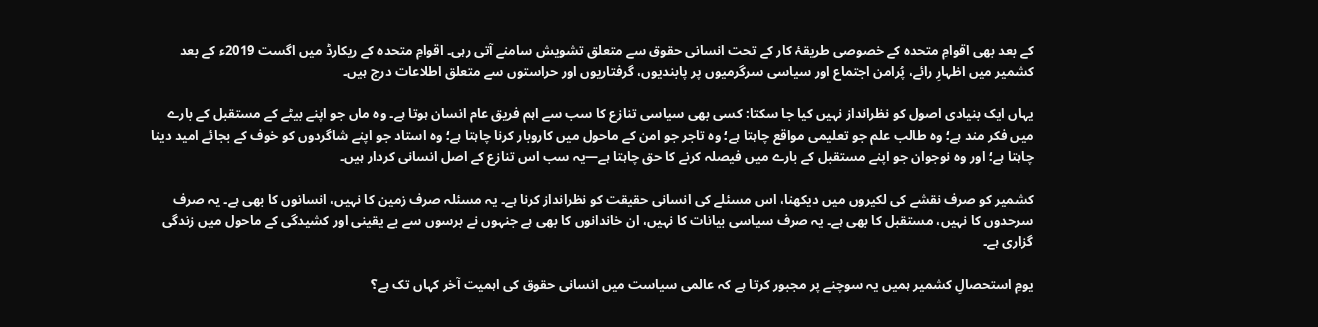کے بعد بھی اقوامِ متحدہ کے خصوصی طریقۂ کار کے تحت انسانی حقوق سے متعلق تشویش سامنے آتی رہی۔ اقوامِ متحدہ کے ریکارڈ میں اگست 2019ء کے بعد کشمیر میں اظہارِ رائے، پُرامن اجتماع اور سیاسی سرگرمیوں پر پابندیوں، گرفتاریوں اور حراستوں سے متعلق اطلاعات درج ہیں۔

یہاں ایک بنیادی اصول کو نظرانداز نہیں کیا جا سکتا: کسی بھی سیاسی تنازع کا سب سے اہم فریق عام انسان ہوتا ہے۔ وہ ماں جو اپنے بیٹے کے مستقبل کے بارے میں فکر مند ہے؛ وہ طالب علم جو تعلیمی مواقع چاہتا ہے؛ وہ تاجر جو امن کے ماحول میں کاروبار کرنا چاہتا ہے؛ وہ استاد جو اپنے شاگردوں کو خوف کے بجائے امید دینا چاہتا ہے؛ اور وہ نوجوان جو اپنے مستقبل کے بارے میں فیصلہ کرنے کا حق چاہتا ہے—یہ سب اس تنازع کے اصل انسانی کردار ہیں۔

کشمیر کو صرف نقشے کی لکیروں میں دیکھنا، اس مسئلے کی انسانی حقیقت کو نظرانداز کرنا ہے۔ یہ مسئلہ صرف زمین کا نہیں، انسانوں کا بھی ہے۔ یہ صرف سرحدوں کا نہیں، مستقبل کا بھی ہے۔ یہ صرف سیاسی بیانات کا نہیں، ان خاندانوں کا بھی ہے جنہوں نے برسوں سے بے یقینی اور کشیدگی کے ماحول میں زندگی گزاری ہے۔

یومِ استحصالِ کشمیر ہمیں یہ سوچنے پر مجبور کرتا ہے کہ عالمی سیاست میں انسانی حقوق کی اہمیت آخر کہاں تک ہے؟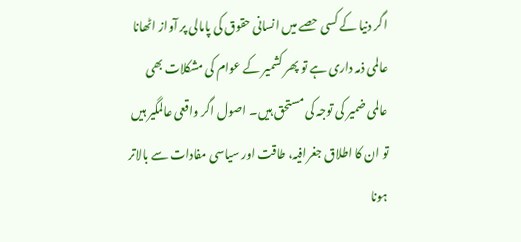اگر دنیا کے کسی حصے میں انسانی حقوق کی پامالی پر آواز اٹھانا عالمی ذمہ داری ہے تو پھر کشمیر کے عوام کی مشکلات بھی عالمی ضمیر کی توجہ کی مستحق ہیں۔ اصول اگر واقعی عالمگیر ہیں تو ان کا اطلاق جغرافیہ، طاقت اور سیاسی مفادات سے بالاتر ہونا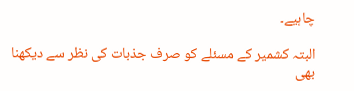چاہیے۔

البتہ کشمیر کے مسئلے کو صرف جذبات کی نظر سے دیکھنا بھی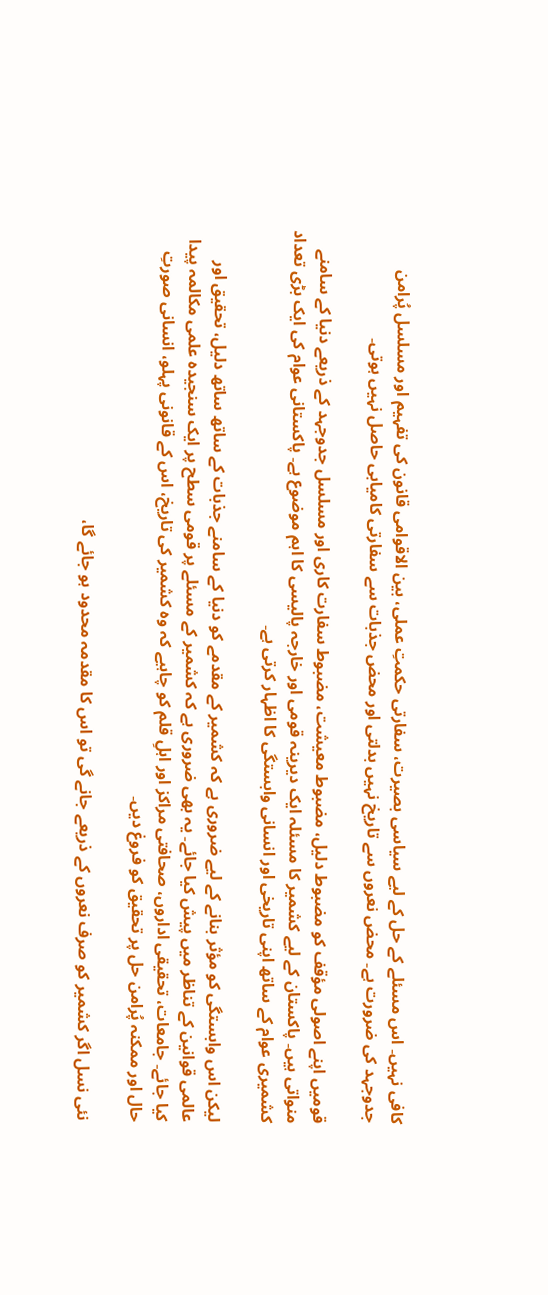کافی نہیں۔ اس مسئلے کے حل کے لیے سیاسی بصیرت، سفارتی حکمتِ عملی، بین الاقوامی قانون کی تفہیم اور مسلسل پُرامن جدوجہد کی ضرورت ہے۔ محض نعروں سے تاریخ نہیں بدلتی اور محض جذبات سے سفارتی کامیابی حاصل نہیں ہوتی۔

قومیں اپنے اصولی مؤقف کو مضبوط دلیل، مضبوط معیشت، مضبوط سفارت کاری اور مسلسل جدوجہد کے ذریعے دنیا کے سامنے منواتی ہیں۔ پاکستان کے لیے کشمیر کا مسئلہ ایک دیرینہ قومی اور خارجہ پالیسی کا اہم موضوع ہے۔ پاکستانی عوام کی ایک بڑی تعداد کشمیری عوام کے ساتھ اپنی تاریخی اور انسانی وابستگی کا اظہار کرتی ہے۔

لیکن اس وابستگی کو مؤثر بنانے کے لیے ضروری ہے کہ کشمیر کے مقدمے کو دنیا کے سامنے جذبات کے ساتھ ساتھ دلیل، تحقیق اور عالمی قوانین کے تناظر میں پیش کیا جائے۔ یہ بھی ضروری ہے کہ کشمیر کے مسئلے پر قومی سطح پر ایک سنجیدہ علمی مکالمہ پیدا کیا جائے۔ جامعات، تحقیقی اداروں، صحافتی مراکز اور اہلِ قلم کو چاہیے کہ وہ کشمیر کی تاریخ، اس کے قانونی پہلو، انسانی صورتِ حال اور ممکنہ پُرامن حل پر تحقیق کو فروغ دیں۔

نئی نسل اگر کشمیر کو صرف نعروں کے ذریعے جانے گی تو اس کا مقدمہ محدود ہو جائے گا،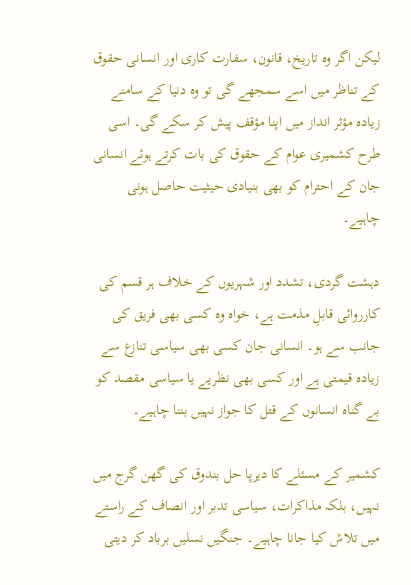لیکن اگر وہ تاریخ، قانون، سفارت کاری اور انسانی حقوق کے تناظر میں اسے سمجھے گی تو وہ دنیا کے سامنے زیادہ مؤثر انداز میں اپنا مؤقف پیش کر سکے گی۔ اسی طرح کشمیری عوام کے حقوق کی بات کرتے ہوئے انسانی جان کے احترام کو بھی بنیادی حیثیت حاصل ہونی چاہیے۔

دہشت گردی، تشدد اور شہریوں کے خلاف ہر قسم کی کارروائی قابلِ مذمت ہے، خواہ وہ کسی بھی فریق کی جانب سے ہو۔ انسانی جان کسی بھی سیاسی تنازع سے زیادہ قیمتی ہے اور کسی بھی نظریے یا سیاسی مقصد کو بے گناہ انسانوں کے قتل کا جواز نہیں بننا چاہیے۔

کشمیر کے مسئلے کا دیرپا حل بندوق کی گھن گرج میں نہیں، بلکہ مذاکرات، سیاسی تدبر اور انصاف کے راستے میں تلاش کیا جانا چاہیے۔ جنگیں نسلیں برباد کر دیتی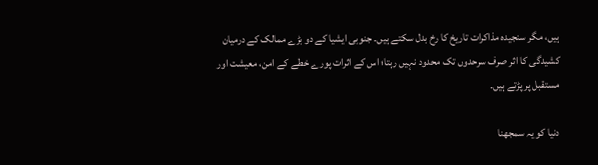ہیں، مگر سنجیدہ مذاکرات تاریخ کا رخ بدل سکتے ہیں۔ جنوبی ایشیا کے دو بڑے ممالک کے درمیان کشیدگی کا اثر صرف سرحدوں تک محدود نہیں رہتا؛ اس کے اثرات پورے خطے کے امن، معیشت اور مستقبل پر پڑتے ہیں۔

دنیا کو یہ سمجھنا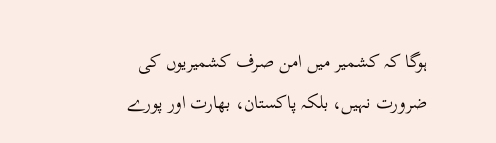ہوگا کہ کشمیر میں امن صرف کشمیریوں کی ضرورت نہیں، بلکہ پاکستان، بھارت اور پورے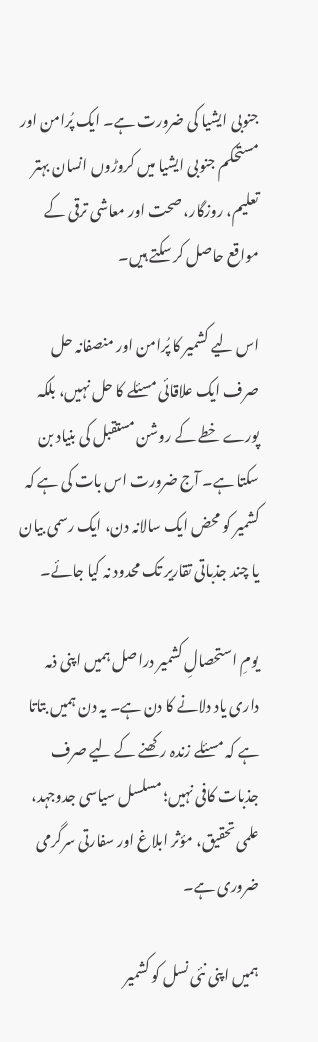جنوبی ایشیا کی ضرورت ہے۔ ایک پُرامن اور مستحکم جنوبی ایشیا میں کروڑوں انسان بہتر تعلیم، روزگار، صحت اور معاشی ترقی کے مواقع حاصل کر سکتے ہیں۔

اس لیے کشمیر کا پُرامن اور منصفانہ حل صرف ایک علاقائی مسئلے کا حل نہیں، بلکہ پورے خطے کے روشن مستقبل کی بنیاد بن سکتا ہے۔ آج ضرورت اس بات کی ہے کہ کشمیر کو محض ایک سالانہ دن، ایک رسمی بیان یا چند جذباتی تقاریر تک محدود نہ کیا جائے۔

یومِ استحصالِ کشمیر دراصل ہمیں اپنی ذمہ داری یاد دلانے کا دن ہے۔ یہ دن ہمیں بتاتا ہے کہ مسئلے زندہ رکھنے کے لیے صرف جذبات کافی نہیں؛ مسلسل سیاسی جدوجہد، علمی تحقیق، مؤثر ابلاغ اور سفارتی سرگرمی ضروری ہے۔

ہمیں اپنی نئی نسل کو کشمیر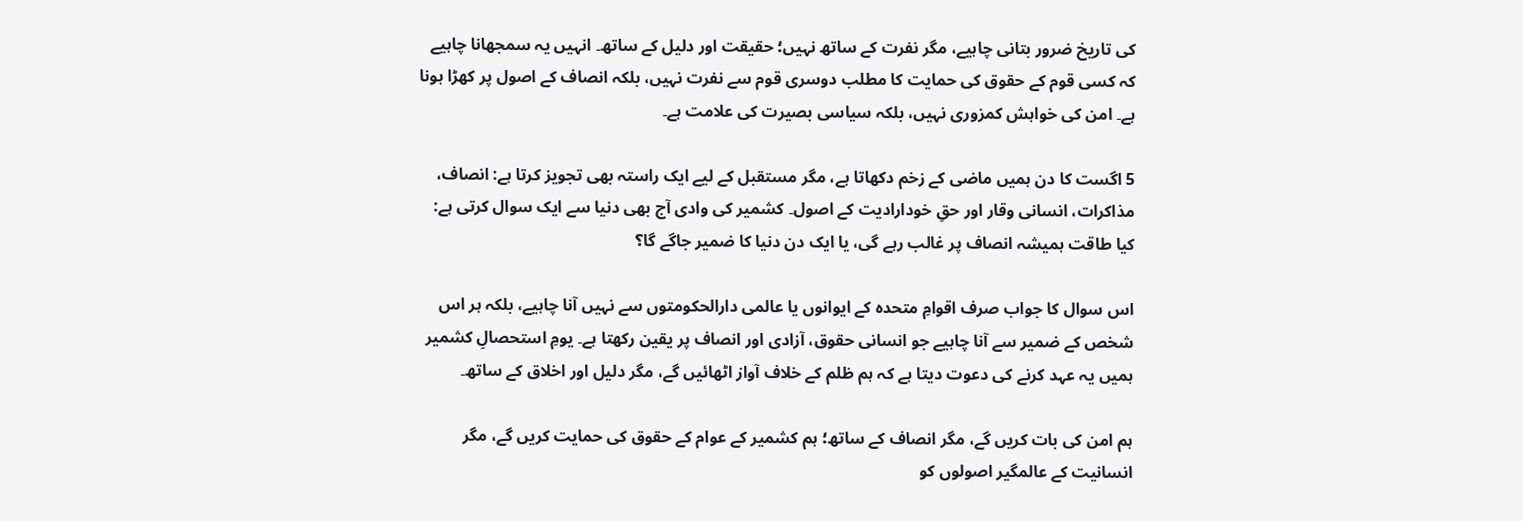کی تاریخ ضرور بتانی چاہیے، مگر نفرت کے ساتھ نہیں؛ حقیقت اور دلیل کے ساتھ۔ انہیں یہ سمجھانا چاہیے کہ کسی قوم کے حقوق کی حمایت کا مطلب دوسری قوم سے نفرت نہیں، بلکہ انصاف کے اصول پر کھڑا ہونا ہے۔ امن کی خواہش کمزوری نہیں، بلکہ سیاسی بصیرت کی علامت ہے۔

5 اگست کا دن ہمیں ماضی کے زخم دکھاتا ہے، مگر مستقبل کے لیے ایک راستہ بھی تجویز کرتا ہے: انصاف، مذاکرات، انسانی وقار اور حقِ خودارادیت کے اصول۔ کشمیر کی وادی آج بھی دنیا سے ایک سوال کرتی ہے: کیا طاقت ہمیشہ انصاف پر غالب رہے گی، یا ایک دن دنیا کا ضمیر جاگے گا؟

اس سوال کا جواب صرف اقوامِ متحدہ کے ایوانوں یا عالمی دارالحکومتوں سے نہیں آنا چاہیے، بلکہ ہر اس شخص کے ضمیر سے آنا چاہیے جو انسانی حقوق، آزادی اور انصاف پر یقین رکھتا ہے۔ یومِ استحصالِ کشمیر ہمیں یہ عہد کرنے کی دعوت دیتا ہے کہ ہم ظلم کے خلاف آواز اٹھائیں گے، مگر دلیل اور اخلاق کے ساتھ۔

ہم امن کی بات کریں گے، مگر انصاف کے ساتھ؛ ہم کشمیر کے عوام کے حقوق کی حمایت کریں گے، مگر انسانیت کے عالمگیر اصولوں کو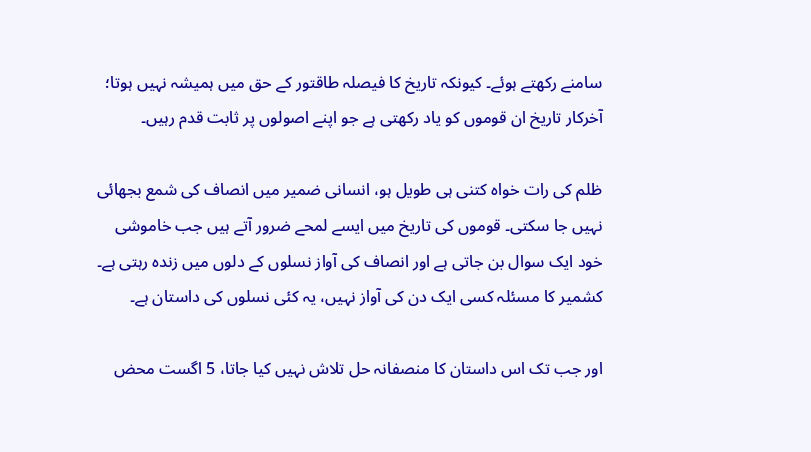سامنے رکھتے ہوئے۔ کیونکہ تاریخ کا فیصلہ طاقتور کے حق میں ہمیشہ نہیں ہوتا؛ آخرکار تاریخ ان قوموں کو یاد رکھتی ہے جو اپنے اصولوں پر ثابت قدم رہیں۔

ظلم کی رات خواہ کتنی ہی طویل ہو، انسانی ضمیر میں انصاف کی شمع بجھائی نہیں جا سکتی۔ قوموں کی تاریخ میں ایسے لمحے ضرور آتے ہیں جب خاموشی خود ایک سوال بن جاتی ہے اور انصاف کی آواز نسلوں کے دلوں میں زندہ رہتی ہے۔ کشمیر کا مسئلہ کسی ایک دن کی آواز نہیں، یہ کئی نسلوں کی داستان ہے۔

اور جب تک اس داستان کا منصفانہ حل تلاش نہیں کیا جاتا، 5 اگست محض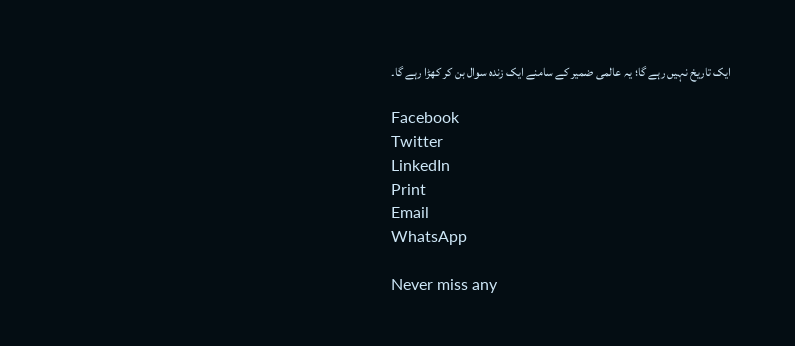ایک تاریخ نہیں رہے گا؛ یہ عالمی ضمیر کے سامنے ایک زندہ سوال بن کر کھڑا رہے گا۔

Facebook
Twitter
LinkedIn
Print
Email
WhatsApp

Never miss any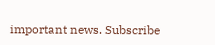important news. Subscribe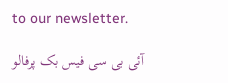to our newsletter.

آئی بی سی فیس بک پرفالو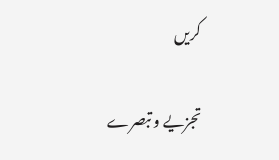کریں

تجزیے و تبصرے